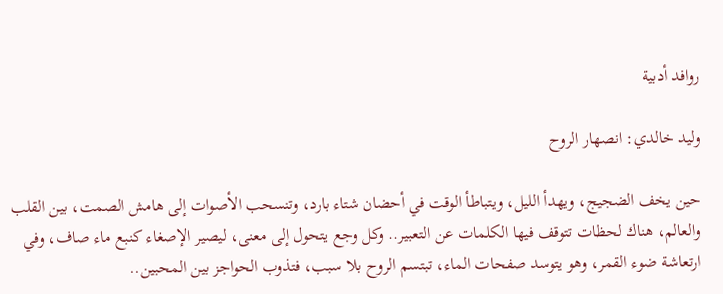روافد أدبية

وليد خالدي: انصهار الروح

حين يخف الضجيج، ويهدأ الليل، ويتباطأ الوقت في أحضان شتاء بارد، وتنسحب الأصوات إلى هامش الصمت، بين القلب والعالم، هناك لحظات تتوقف فيها الكلمات عن التعبير.. وكل وجع يتحول إلى معنى، ليصير الإصغاء كنبع ماء صاف، وفي ارتعاشة ضوء القمر، وهو يتوسد صفحات الماء، تبتسم الروح بلا سبب، فتذوب الحواجز بين المحبين..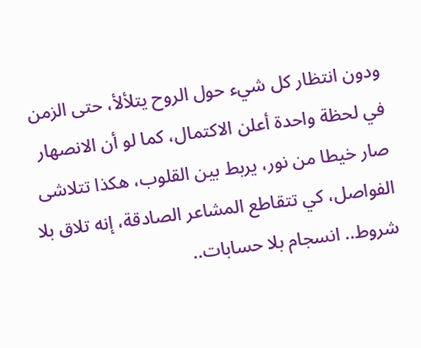ودون انتظار كل شيء حول الروح يتلألأ، حتى الزمن في لحظة واحدة أعلن الاكتمال، كما لو أن الانصهار صار خيطا من نور، يربط بين القلوب، هكذا تتلاشى الفواصل، كي تتقاطع المشاعر الصادقة، إنه تلاق بلا شروط.. انسجام بلا حسابات..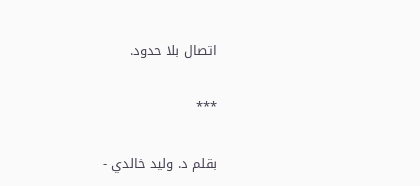اتصال بلا حدود.

***

بقلم د. وليد خالدي -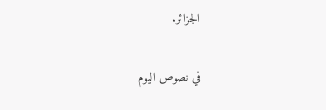الجزائر.

في نصوص اليوم